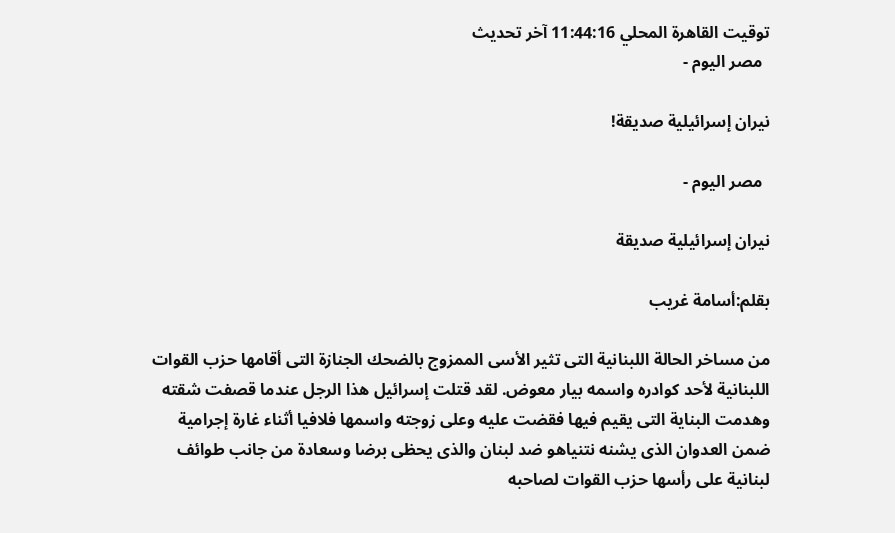توقيت القاهرة المحلي 11:44:16 آخر تحديث
  مصر اليوم -

نيران إسرائيلية صديقة!

  مصر اليوم -

نيران إسرائيلية صديقة

بقلم:أسامة غريب

من مساخر الحالة اللبنانية التى تثير الأسى الممزوج بالضحك الجنازة التى أقامها حزب القوات اللبنانية لأحد كوادره واسمه بيار معوض. لقد قتلت إسرائيل هذا الرجل عندما قصفت شقته وهدمت البناية التى يقيم فيها فقضت عليه وعلى زوجته واسمها فلافيا أثناء غارة إجرامية ضمن العدوان الذى يشنه نتنياهو ضد لبنان والذى يحظى برضا وسعادة من جانب طوائف لبنانية على رأسها حزب القوات لصاحبه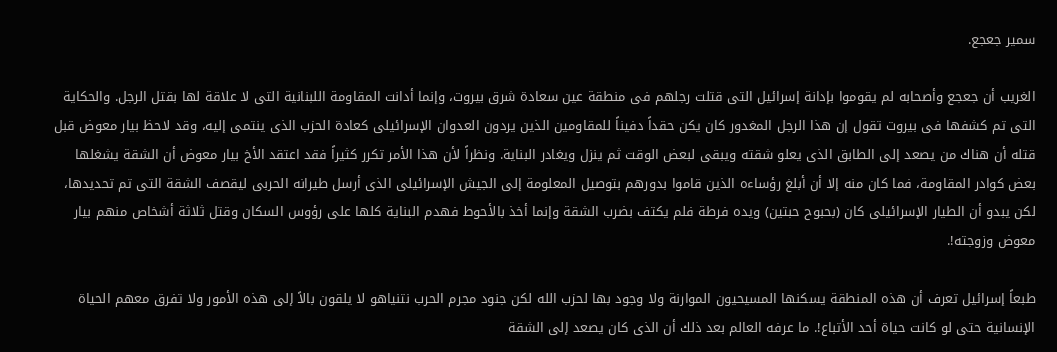سمير جعجع.

الغريب أن جعجع وأصحابه لم يقوموا بإدانة إسرائيل التى قتلت رجلهم فى منطقة عين سعادة شرق بيروت، وإنما أدانت المقاومة اللبنانية التى لا علاقة لها بقتل الرجل. والحكاية التى تم كشفها فى بيروت تقول إن هذا الرجل المغدور كان يكن حقداً دفيناً للمقاومين الذين يردون العدوان الإسرائيلى كعادة الحزب الذى ينتمى إليه، وقد لاحظ بيار معوض قبل قتله أن هناك من يصعد إلى الطابق الذى يعلو شقته ويبقى لبعض الوقت ثم ينزل ويغادر البناية. ونظراً لأن هذا الأمر تكرر كثيراً فقد اعتقد الأخ بيار معوض أن الشقة يشغلها بعض كوادر المقاومة، فما كان منه إلا أن أبلغ رؤساءه الذين قاموا بدورهم بتوصيل المعلومة إلى الجيش الإسرائيلى الذى أرسل طيرانه الحربى ليقصف الشقة التى تم تحديدها، لكن يبدو أن الطيار الإسرائيلى كان (بحبوح حبتين) ويده فرطة فلم يكتف بضرب الشقة وإنما أخذ بالأحوط فهدم البناية كلها على رؤوس السكان وقتل ثلاثة أشخاص منهم بيار معوض وزوجته!.

طبعاً إسرائيل تعرف أن هذه المنطقة يسكنها المسيحيون الموارنة ولا وجود بها لحزب الله لكن جنود مجرم الحرب نتنياهو لا يلقون بالاً إلى هذه الأمور ولا تفرق معهم الحياة الإنسانية حتى لو كانت حياة أحد الأتباع!. ما عرفه العالم بعد ذلك أن الذى كان يصعد إلى الشقة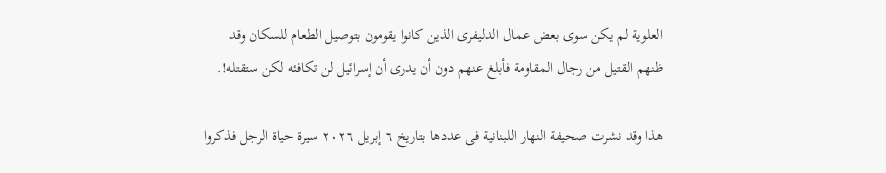العلوية لم يكن سوى بعض عمال الدليفرى الذين كانوا يقومون بتوصيل الطعام للسكان وقد ظنهم القتيل من رجال المقاومة فأبلغ عنهم دون أن يدرى أن إسرائيل لن تكافئه لكن ستقتله!.

هذا وقد نشرت صحيفة النهار اللبنانية فى عددها بتاريخ ٦ إبريل ٢٠٢٦ سيرة حياة الرجل فذكروا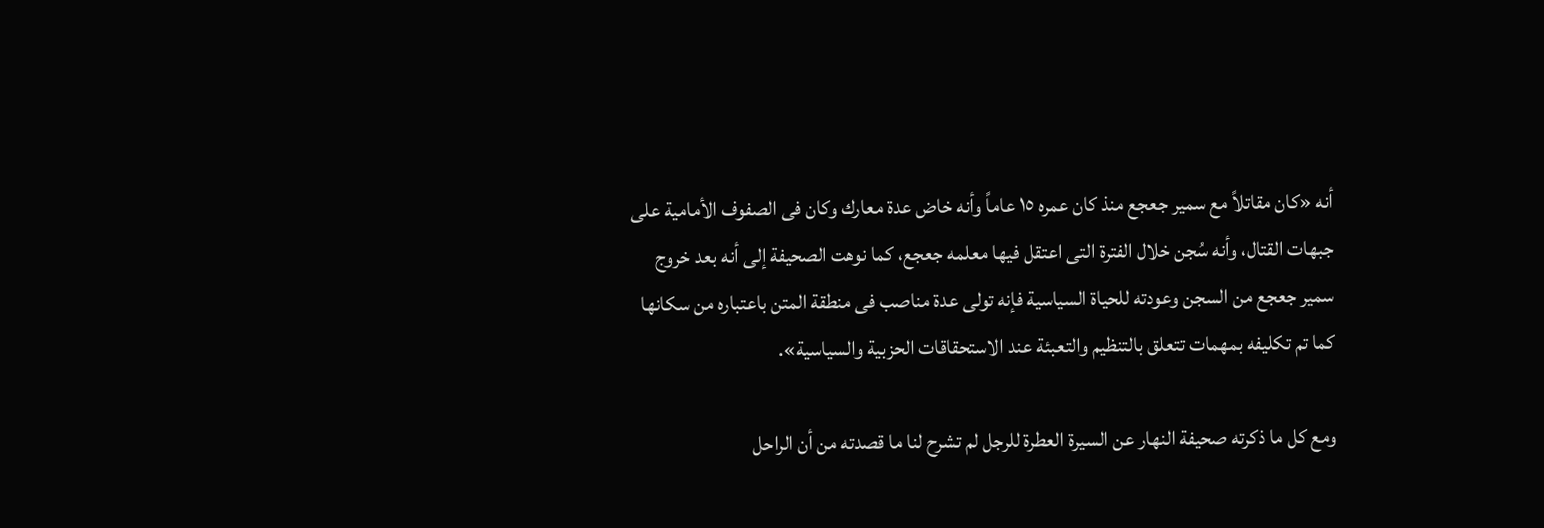أنه «كان مقاتلاً مع سمير جعجع منذ كان عمره ١٥ عاماً وأنه خاض عدة معارك وكان فى الصفوف الأمامية على جبهات القتال، وأنه سُجن خلال الفترة التى اعتقل فيها معلمه جعجع، كما نوهت الصحيفة إلى أنه بعد خروج سمير جعجع من السجن وعودته للحياة السياسية فإنه تولى عدة مناصب فى منطقة المتن باعتباره من سكانها كما تم تكليفه بمهمات تتعلق بالتنظيم والتعبئة عند الاستحقاقات الحزبية والسياسية».

ومع كل ما ذكرته صحيفة النهار عن السيرة العطرة للرجل لم تشرح لنا ما قصدته من أن الراحل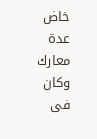خاض عدة معارك وكان فى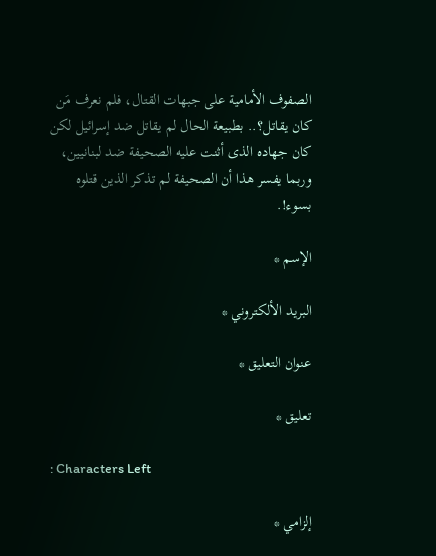الصفوف الأمامية على جبهات القتال، فلم نعرف مَن كان يقاتل؟.. بطبيعة الحال لم يقاتل ضد إسرائيل لكن كان جهاده الذى أثنت عليه الصحيفة ضد لبنانيين، وربما يفسر هذا أن الصحيفة لم تذكر الذين قتلوه بسوء!.

الإسم *

البريد الألكتروني *

عنوان التعليق *

تعليق *

: Characters Left

إلزامي *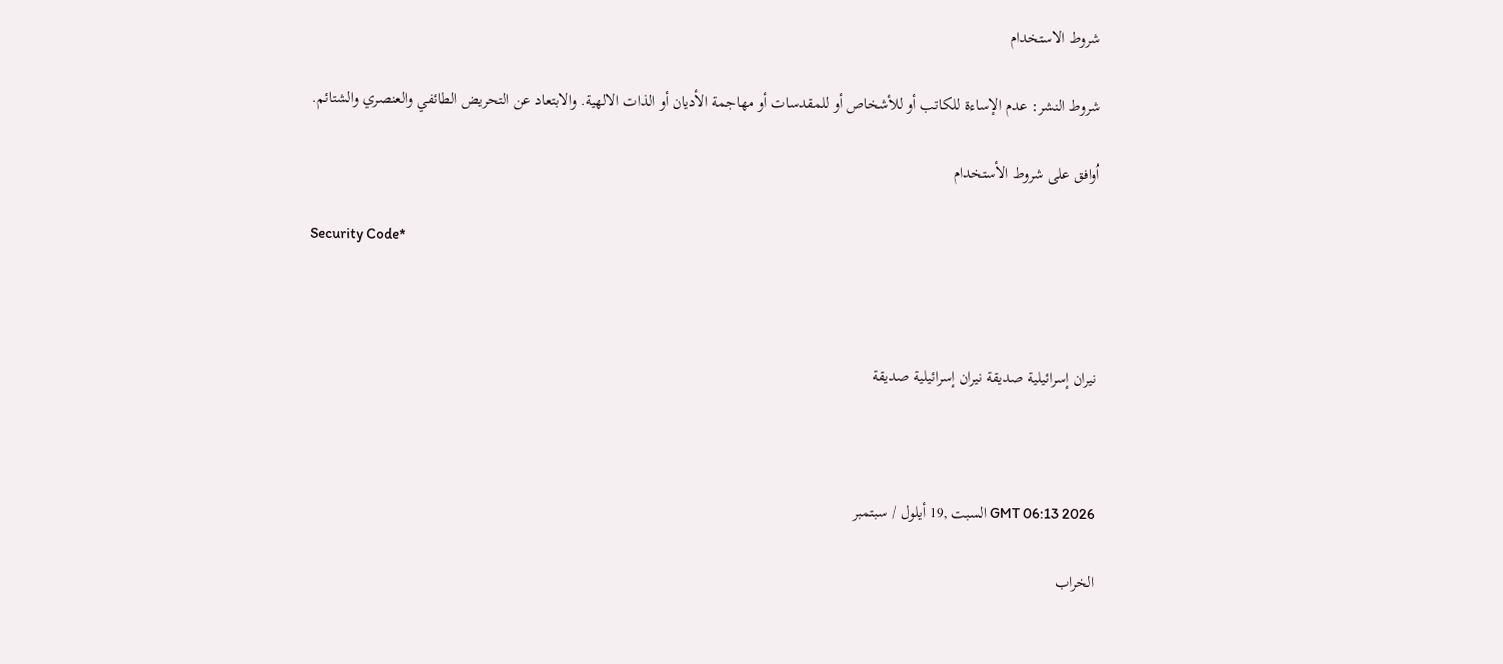شروط الاستخدام

شروط النشر: عدم الإساءة للكاتب أو للأشخاص أو للمقدسات أو مهاجمة الأديان أو الذات الالهية. والابتعاد عن التحريض الطائفي والعنصري والشتائم.

اُوافق على شروط الأستخدام

Security Code*



نيران إسرائيلية صديقة نيران إسرائيلية صديقة



GMT 06:13 2026 السبت ,19 أيلول / سبتمبر

الخراب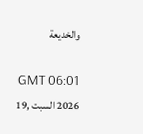والخديعة

GMT 06:01 2026 السبت ,19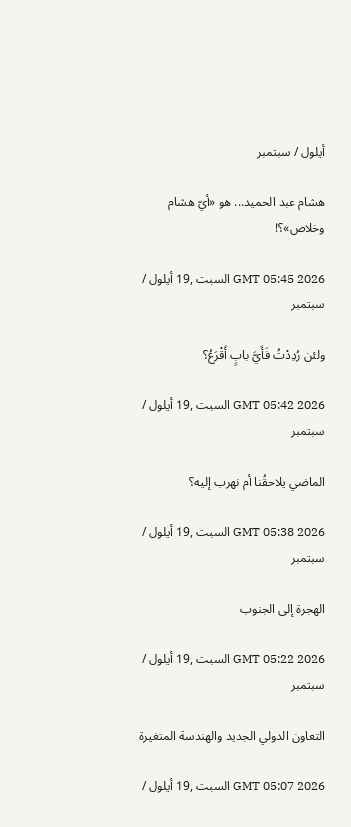أيلول / سبتمبر

هشام عبد الحميد... هو «أيّ هشام وخلاص»؟!

GMT 05:45 2026 السبت ,19 أيلول / سبتمبر

ولئن رُدِدْتُ فَأَيَّ بابٍ أَقْرَعُ؟

GMT 05:42 2026 السبت ,19 أيلول / سبتمبر

الماضي يلاحقُنا أم نهرب إليه؟

GMT 05:38 2026 السبت ,19 أيلول / سبتمبر

الهجرة إلى الجنوب

GMT 05:22 2026 السبت ,19 أيلول / سبتمبر

التعاون الدولي الجديد والهندسة المتغيرة

GMT 05:07 2026 السبت ,19 أيلول /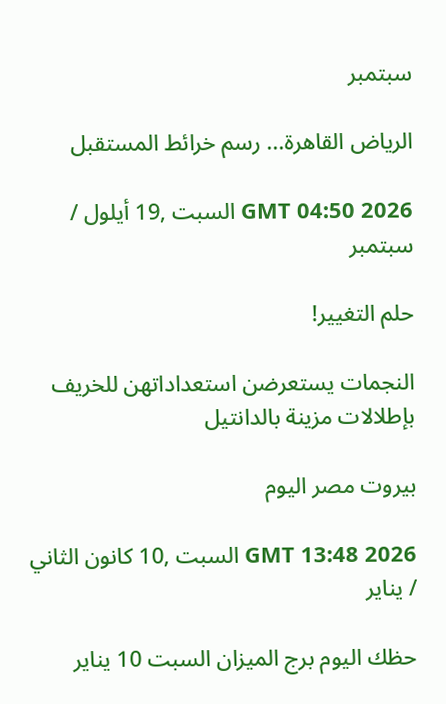سبتمبر

الرياض القاهرة... رسم خرائط المستقبل

GMT 04:50 2026 السبت ,19 أيلول / سبتمبر

حلم التغيير!

النجمات يستعرضن استعداداتهن للخريف بإطلالات مزينة بالدانتيل

بيروت مصر اليوم

GMT 13:48 2026 السبت ,10 كانون الثاني / يناير

حظك اليوم برج الميزان السبت 10 يناير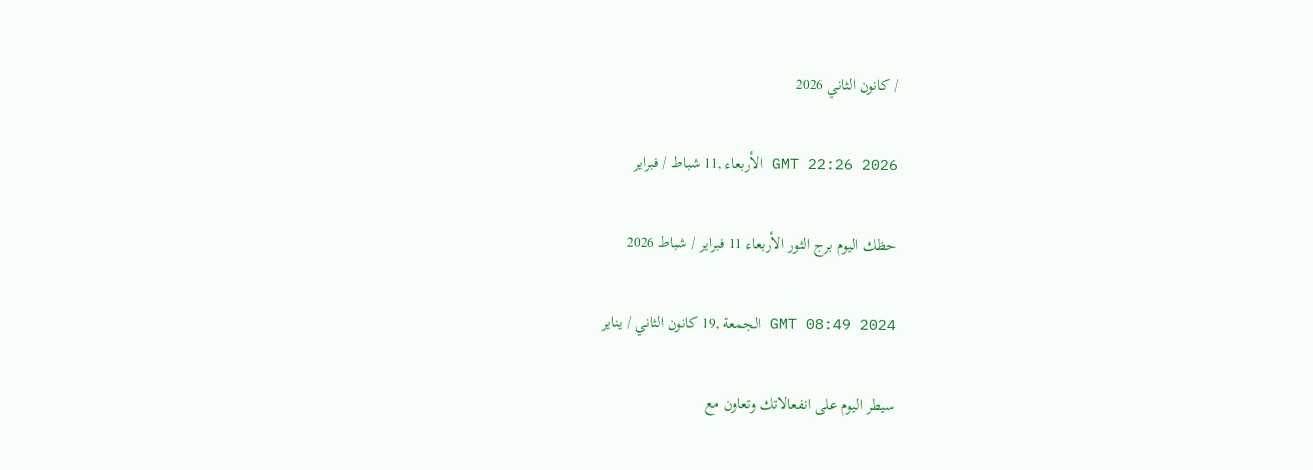/ كانون الثاني 2026

GMT 22:26 2026 الأربعاء ,11 شباط / فبراير

حظك اليوم برج الثور الأربعاء 11 فبراير / شباط 2026

GMT 08:49 2024 الجمعة ,19 كانون الثاني / يناير

سيطر اليوم على انفعالاتك وتعاون مع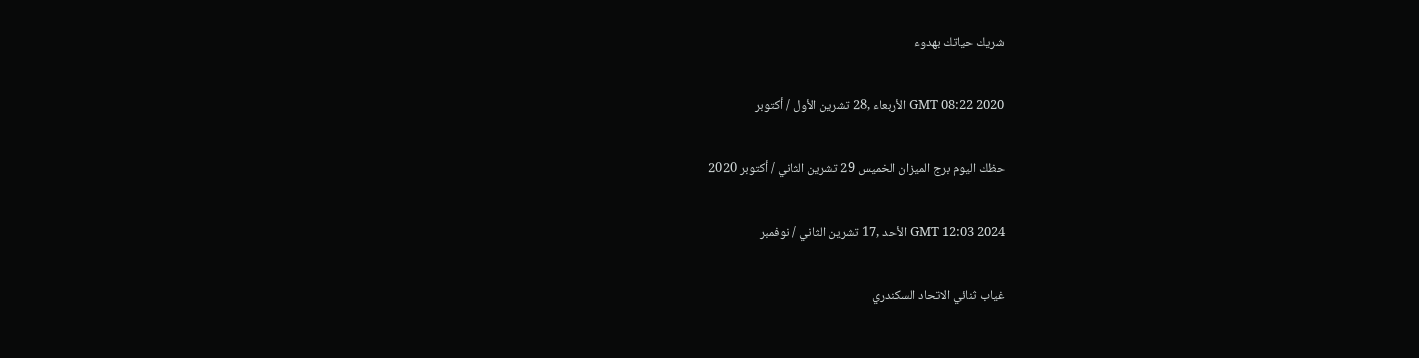شريك حياتك بهدوء

GMT 08:22 2020 الأربعاء ,28 تشرين الأول / أكتوبر

حظك اليوم برج الميزان الخميس 29 تشرين الثاني / أكتوبر 2020

GMT 12:03 2024 الأحد ,17 تشرين الثاني / نوفمبر

غياب ثنائي الاتحاد السكندري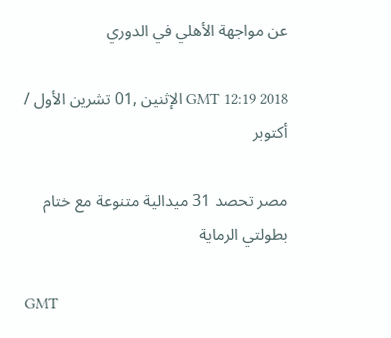عن مواجهة الأهلي في الدوري

GMT 12:19 2018 الإثنين ,01 تشرين الأول / أكتوبر

مصر تحصد 31 ميدالية متنوعة مع ختام بطولتي الرماية

GMT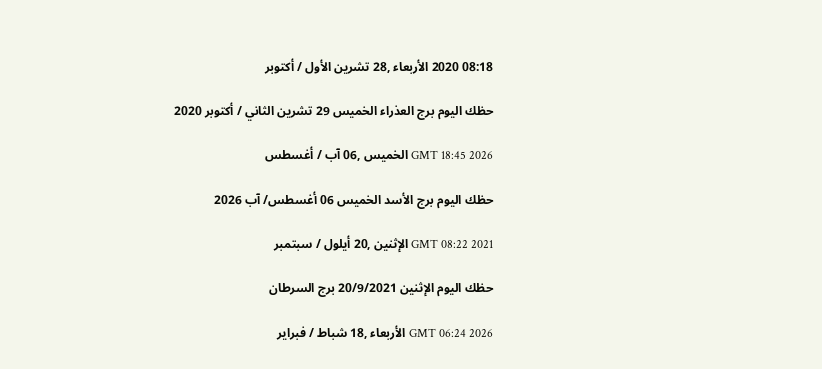08:18 2020 الأربعاء ,28 تشرين الأول / أكتوبر

حظك اليوم برج العذراء الخميس 29 تشرين الثاني / أكتوبر 2020

GMT 18:45 2026 الخميس ,06 آب / أغسطس

حظك اليوم برج الأسد الخميس 06 أغسطس/ آب 2026

GMT 08:22 2021 الإثنين ,20 أيلول / سبتمبر

حظك اليوم الإثنين 20/9/2021 برج السرطان

GMT 06:24 2026 الأربعاء ,18 شباط / فبراير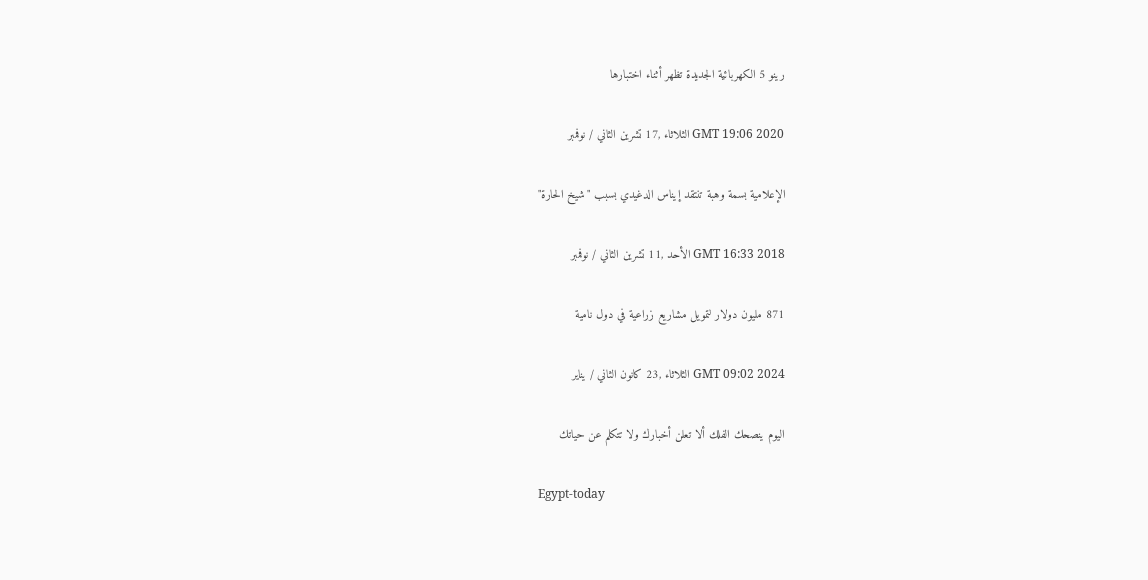رينو 5 الكهربائية الجديدة تظهر أثناء اختبارها

GMT 19:06 2020 الثلاثاء ,17 تشرين الثاني / نوفمبر

الإعلامية بسمة وهبة تنتقد إيناس الدغيدي بسبب "شيخ الحارة"

GMT 16:33 2018 الأحد ,11 تشرين الثاني / نوفمبر

871 مليون دولار لتمويل مشاريع زراعية في دول نامية

GMT 09:02 2024 الثلاثاء ,23 كانون الثاني / يناير

اليوم ينصحك الفلك ألا تعلن أخبارك ولا تتكلم عن حياتك

Egypt-today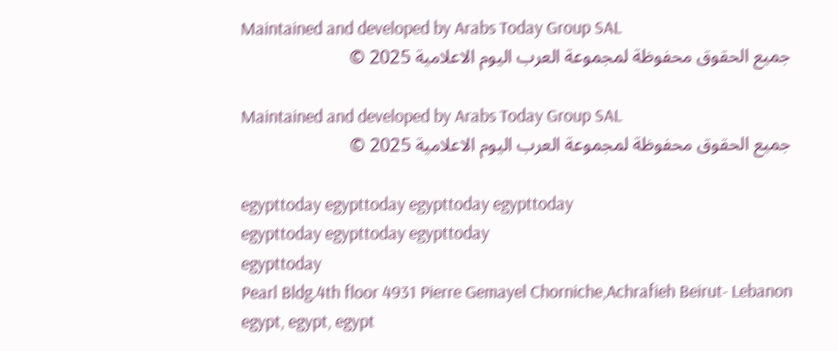Maintained and developed by Arabs Today Group SAL
جميع الحقوق محفوظة لمجموعة العرب اليوم الاعلامية 2025 ©

Maintained and developed by Arabs Today Group SAL
جميع الحقوق محفوظة لمجموعة العرب اليوم الاعلامية 2025 ©

egypttoday egypttoday egypttoday egypttoday
egypttoday egypttoday egypttoday
egypttoday
Pearl Bldg.4th floor 4931 Pierre Gemayel Chorniche,Achrafieh Beirut- Lebanon
egypt, egypt, egypt